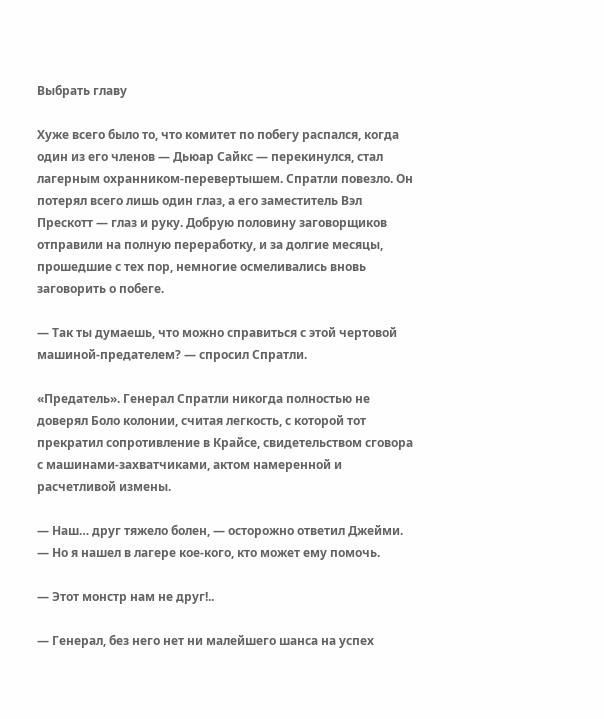Выбрать главу

Хуже всего было то, что комитет по побегу распался, когда один из его членов — Дьюар Сайкс — перекинулся, стал лагерным охранником-перевертышем. Спратли повезло. Он потерял всего лишь один глаз, а его заместитель Вэл Прескотт — глаз и руку. Добрую половину заговорщиков отправили на полную переработку, и за долгие месяцы, прошедшие с тех пор, немногие осмеливались вновь заговорить о побеге.

— Так ты думаешь, что можно справиться с этой чертовой машиной-предателем? — спросил Спратли.

«Предатель». Генерал Спратли никогда полностью не доверял Боло колонии, считая легкость, с которой тот прекратил сопротивление в Крайсе, свидетельством сговора с машинами-захватчиками, актом намеренной и расчетливой измены.

— Наш… друг тяжело болен, — осторожно ответил Джейми. — Но я нашел в лагере кое-кого, кто может ему помочь.

— Этот монстр нам не друг!..

— Генерал, без него нет ни малейшего шанса на успех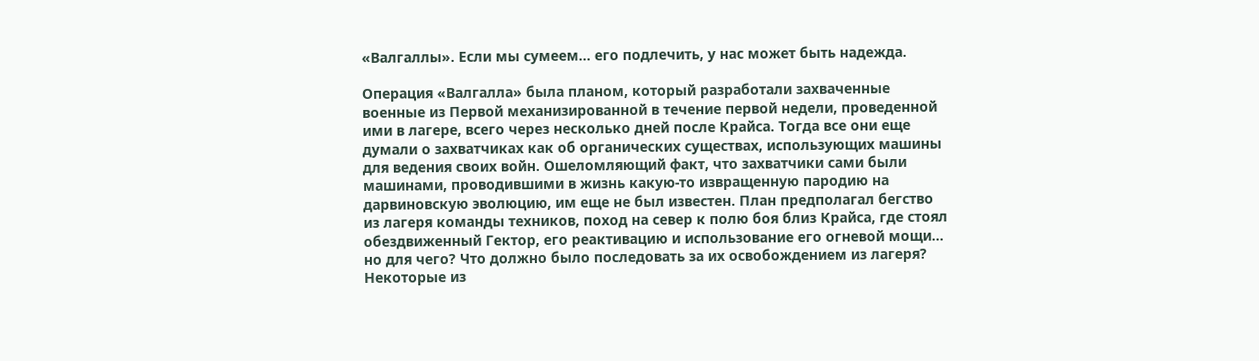«Валгаллы». Если мы сумеем… его подлечить, у нас может быть надежда.

Операция «Валгалла» была планом, который разработали захваченные военные из Первой механизированной в течение первой недели, проведенной ими в лагере, всего через несколько дней после Крайса. Тогда все они еще думали о захватчиках как об органических существах, использующих машины для ведения своих войн. Ошеломляющий факт, что захватчики сами были машинами, проводившими в жизнь какую-то извращенную пародию на дарвиновскую эволюцию, им еще не был известен. План предполагал бегство из лагеря команды техников, поход на север к полю боя близ Крайса, где стоял обездвиженный Гектор, его реактивацию и использование его огневой мощи… но для чего? Что должно было последовать за их освобождением из лагеря? Некоторые из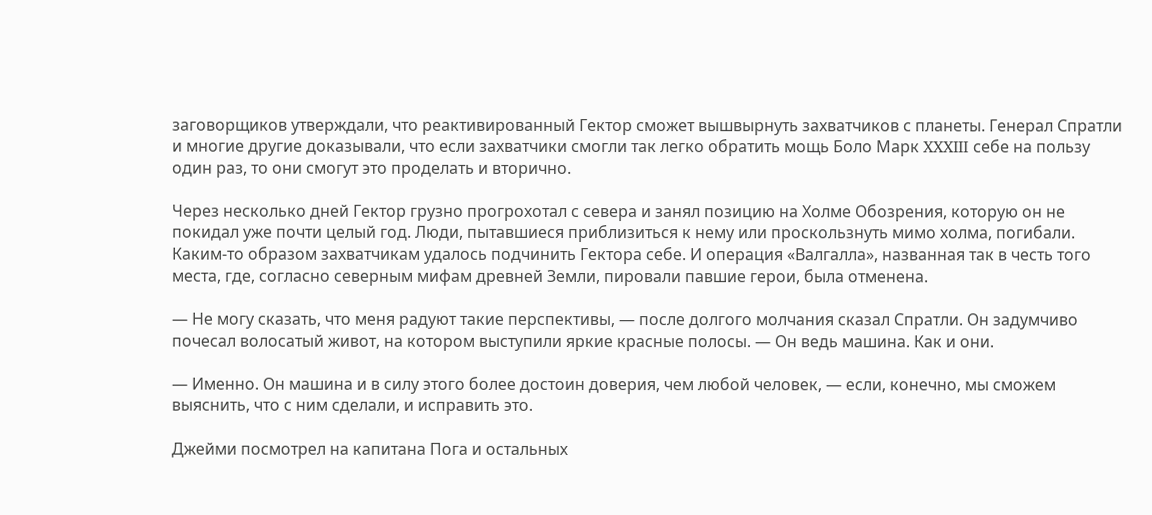заговорщиков утверждали, что реактивированный Гектор сможет вышвырнуть захватчиков с планеты. Генерал Спратли и многие другие доказывали, что если захватчики смогли так легко обратить мощь Боло Марк XXXIII себе на пользу один раз, то они смогут это проделать и вторично.

Через несколько дней Гектор грузно прогрохотал с севера и занял позицию на Холме Обозрения, которую он не покидал уже почти целый год. Люди, пытавшиеся приблизиться к нему или проскользнуть мимо холма, погибали. Каким-то образом захватчикам удалось подчинить Гектора себе. И операция «Валгалла», названная так в честь того места, где, согласно северным мифам древней Земли, пировали павшие герои, была отменена.

— Не могу сказать, что меня радуют такие перспективы, — после долгого молчания сказал Спратли. Он задумчиво почесал волосатый живот, на котором выступили яркие красные полосы. — Он ведь машина. Как и они.

— Именно. Он машина и в силу этого более достоин доверия, чем любой человек, — если, конечно, мы сможем выяснить, что с ним сделали, и исправить это.

Джейми посмотрел на капитана Пога и остальных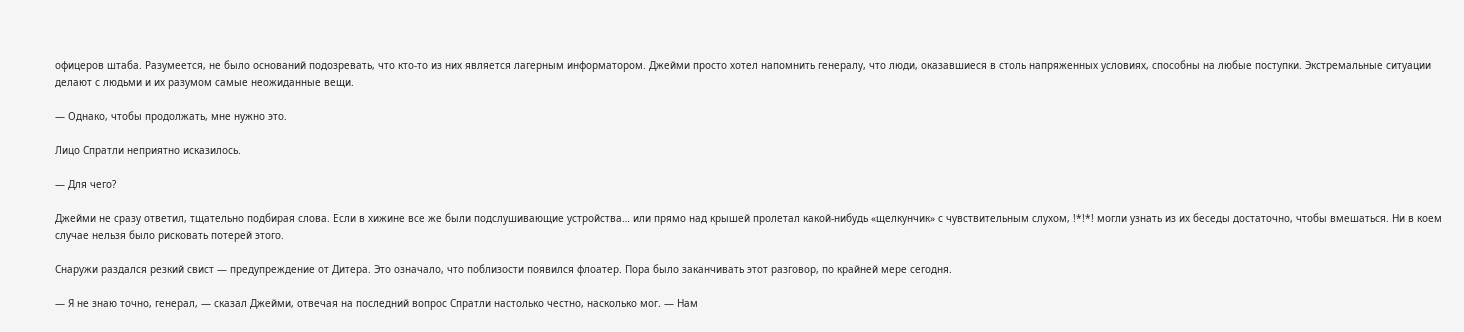офицеров штаба. Разумеется, не было оснований подозревать, что кто-то из них является лагерным информатором. Джейми просто хотел напомнить генералу, что люди, оказавшиеся в столь напряженных условиях, способны на любые поступки. Экстремальные ситуации делают с людьми и их разумом самые неожиданные вещи.

— Однако, чтобы продолжать, мне нужно это.

Лицо Спратли неприятно исказилось.

— Для чего?

Джейми не сразу ответил, тщательно подбирая слова. Если в хижине все же были подслушивающие устройства… или прямо над крышей пролетал какой-нибудь «щелкунчик» с чувствительным слухом, !*!*! могли узнать из их беседы достаточно, чтобы вмешаться. Ни в коем случае нельзя было рисковать потерей этого.

Снаружи раздался резкий свист — предупреждение от Дитера. Это означало, что поблизости появился флоатер. Пора было заканчивать этот разговор, по крайней мере сегодня.

— Я не знаю точно, генерал, — сказал Джейми, отвечая на последний вопрос Спратли настолько честно, насколько мог. — Нам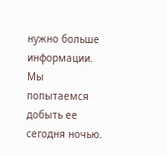нужно больше информации. Мы попытаемся добыть ее сегодня ночью.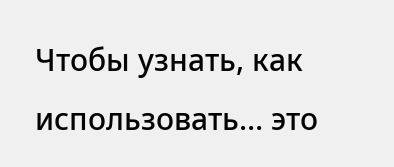Чтобы узнать, как использовать… это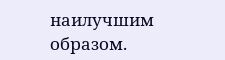наилучшим образом.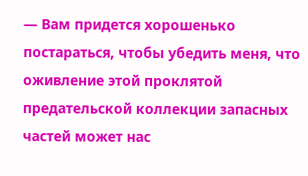— Вам придется хорошенько постараться, чтобы убедить меня, что оживление этой проклятой предательской коллекции запасных частей может нас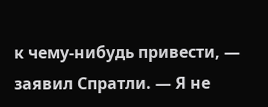к чему-нибудь привести, — заявил Спратли. — Я не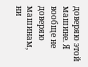доверяю этой машине. Я вообще не доверяю машинам, ни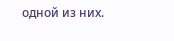одной из них.